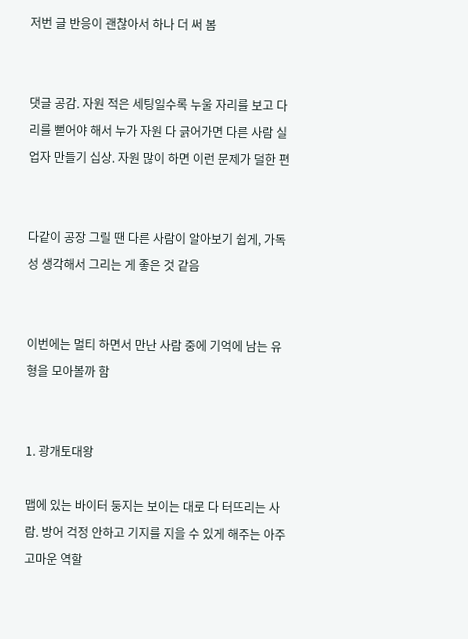저번 글 반응이 괜찮아서 하나 더 써 봄


댓글 공감. 자원 적은 세팅일수록 누울 자리를 보고 다리를 뻗어야 해서 누가 자원 다 긁어가면 다른 사람 실업자 만들기 십상. 자원 많이 하면 이런 문제가 덜한 편


다같이 공장 그릴 땐 다른 사람이 알아보기 쉽게, 가독성 생각해서 그리는 게 좋은 것 같음


이번에는 멀티 하면서 만난 사람 중에 기억에 남는 유형을 모아볼까 함


1. 광개토대왕

맵에 있는 바이터 둥지는 보이는 대로 다 터뜨리는 사람. 방어 걱정 안하고 기지를 지을 수 있게 해주는 아주 고마운 역할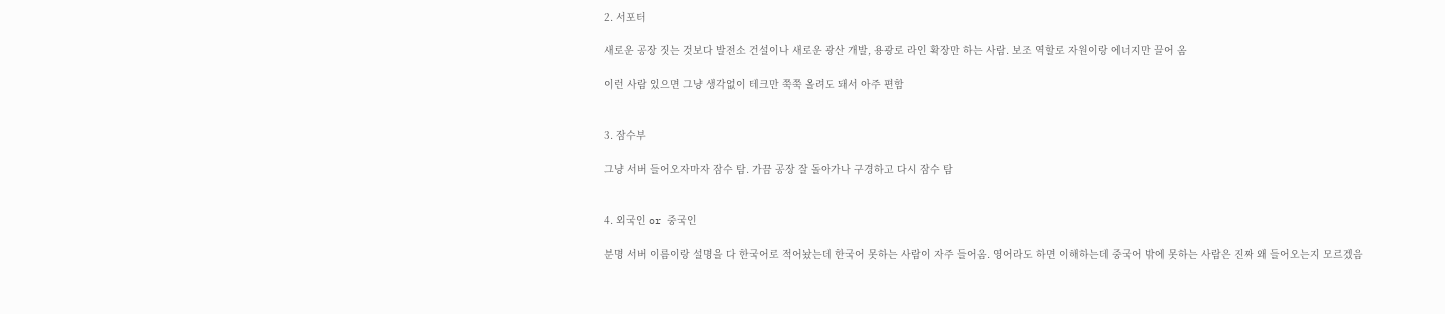2. 서포터

새로운 공장 짓는 것보다 발전소 건설이나 새로운 광산 개발, 용광로 라인 확장만 하는 사람. 보조 역할로 자원이랑 에너지만 끌어 옴

이런 사람 있으면 그냥 생각없이 테크만 쭉쭉 올려도 돼서 아주 편함


3. 잠수부

그냥 서버 들어오자마자 잠수 탐. 가끔 공장 잘 돌아가나 구경하고 다시 잠수 탐


4. 외국인 or 중국인

분명 서버 이름이랑 설명을 다 한국어로 적어놨는데 한국어 못하는 사람이 자주 들어옴. 영어라도 하면 이해하는데 중국어 밖에 못하는 사람은 진짜 왜 들어오는지 모르겠음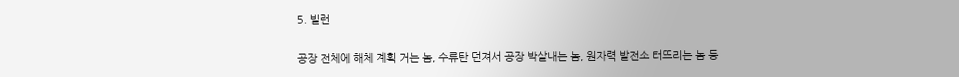5. 빌런

공장 전체에 해체 계획 거는 놈, 수류탄 던져서 공장 박살내는 놈, 원자력 발전소 터뜨리는 놈 등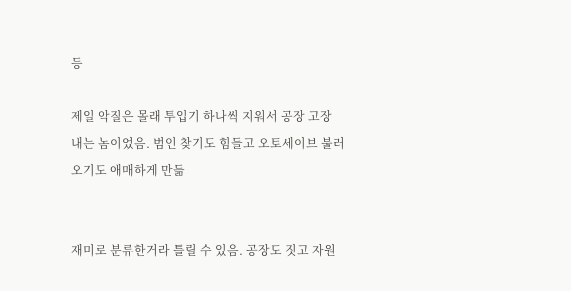등

제일 악질은 몰래 투입기 하나씩 지워서 공장 고장 내는 놈이었음. 범인 찾기도 힘들고 오토세이브 불러오기도 애매하게 만듦


재미로 분류한거라 틀릴 수 있음. 공장도 짓고 자원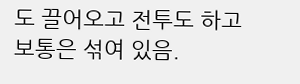도 끌어오고 전투도 하고 보통은 섞여 있음.